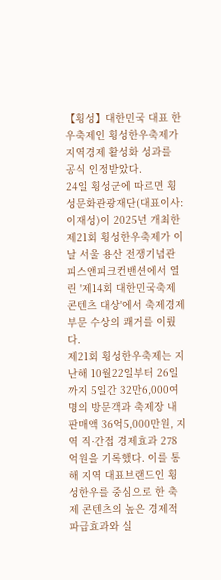【횡성】대한민국 대표 한우축제인 횡성한우축제가 지역경제 활성화 성과를 공식 인정받았다.
24일 횡성군에 따르면 횡성문화관광재단(대표이사:이재성)이 2025년 개최한 제21회 횡성한우축제가 이날 서울 용산 전쟁기념관 피스앤피크컨밴션에서 열린 '제14회 대한민국축제콘텐츠 대상'에서 축제경제부문 수상의 쾌거를 이뤘다.
제21회 횡성한우축제는 지난해 10월22일부터 26일까지 5일간 32만6,000여명의 방문객과 축제장 내 판매액 36억5,000만원, 지역 직·간접 경제효과 278억원을 기록했다. 이를 통해 지역 대표브랜드인 횡성한우를 중심으로 한 축제 콘텐츠의 높은 경제적 파급효과와 실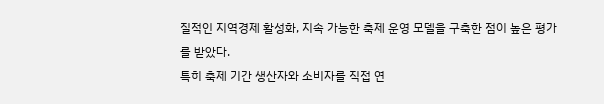질적인 지역경제 활성화, 지속 가능한 축제 운영 모델을 구축한 점이 높은 평가를 받았다.
특히 축제 기간 생산자와 소비자를 직접 연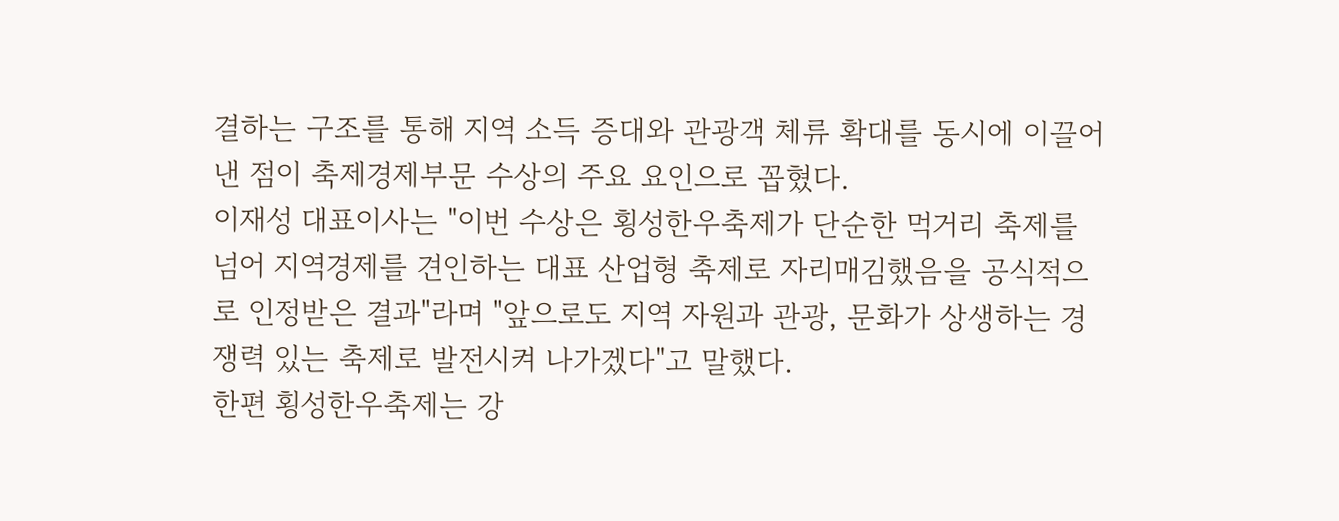결하는 구조를 통해 지역 소득 증대와 관광객 체류 확대를 동시에 이끌어낸 점이 축제경제부문 수상의 주요 요인으로 꼽혔다.
이재성 대표이사는 "이번 수상은 횡성한우축제가 단순한 먹거리 축제를 넘어 지역경제를 견인하는 대표 산업형 축제로 자리매김했음을 공식적으로 인정받은 결과"라며 "앞으로도 지역 자원과 관광, 문화가 상생하는 경쟁력 있는 축제로 발전시켜 나가겠다"고 말했다.
한편 횡성한우축제는 강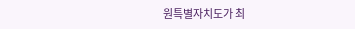원특별자치도가 최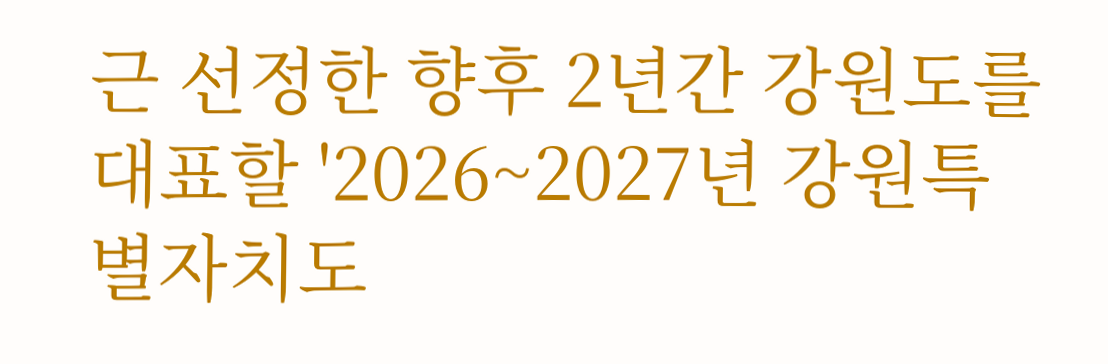근 선정한 향후 2년간 강원도를 대표할 '2026~2027년 강원특별자치도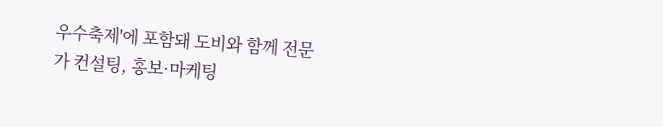우수축제'에 포함돼 도비와 함께 전문가 컨설팅, 홍보·마케팅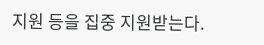지원 등을 집중 지원받는다.